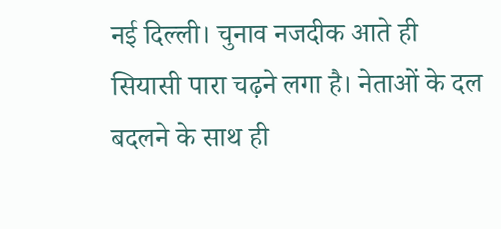नई दिल्ली। चुनाव नजदीक आते ही सियासी पारा चढ़ने लगा है। नेताओं के दल बदलने के साथ ही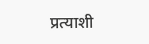प्रत्याशी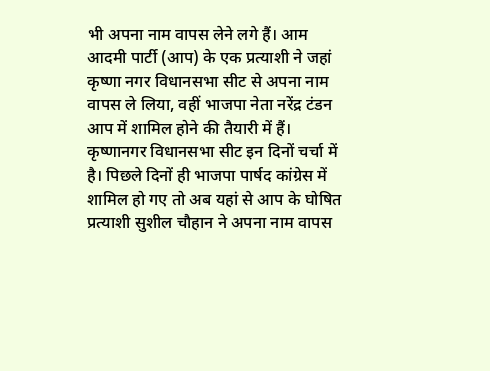भी अपना नाम वापस लेने लगे हैं। आम आदमी पार्टी (आप) के एक प्रत्याशी ने जहां कृष्णा नगर विधानसभा सीट से अपना नाम वापस ले लिया, वहीं भाजपा नेता नरेंद्र टंडन आप में शामिल होने की तैयारी में हैं।
कृष्णानगर विधानसभा सीट इन दिनों चर्चा में है। पिछले दिनों ही भाजपा पार्षद कांग्रेस में शामिल हो गए तो अब यहां से आप के घोषित प्रत्याशी सुशील चौहान ने अपना नाम वापस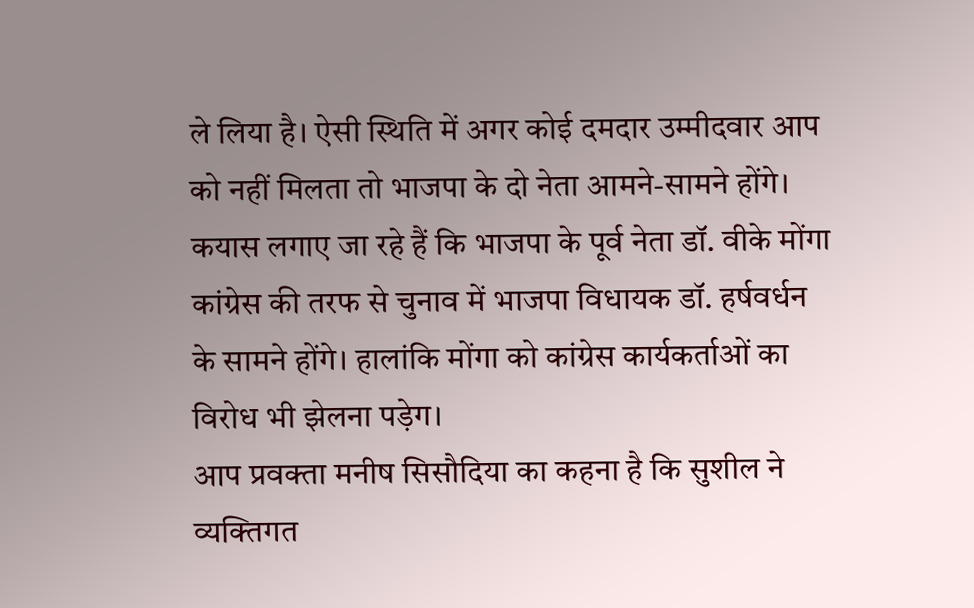ले लिया है। ऐसी स्थिति में अगर कोई दमदार उम्मीदवार आप को नहीं मिलता तो भाजपा के दो नेता आमने-सामने होंगे। कयास लगाए जा रहे हैं कि भाजपा के पूर्व नेता डॉ. वीके मोंगा कांग्रेस की तरफ से चुनाव में भाजपा विधायक डॉ. हर्षवर्धन के सामने होंगे। हालांकि मोंगा को कांग्रेस कार्यकर्ताओं का विरोध भी झेलना पड़ेग।
आप प्रवक्ता मनीष सिसौदिया का कहना है कि सुशील ने व्यक्तिगत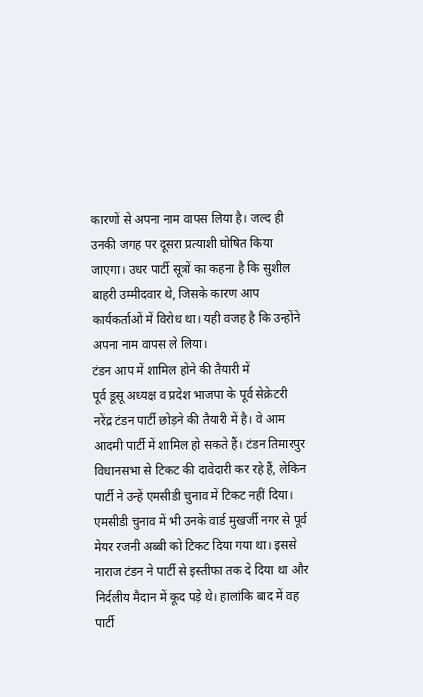कारणों से अपना नाम वापस लिया है। जल्द ही उनकी जगह पर दूसरा प्रत्याशी घोषित किया जाएगा। उधर पार्टी सूत्रों का कहना है कि सुशील बाहरी उम्मीदवार थे, जिसके कारण आप कार्यकर्ताओं में विरोध था। यही वजह है कि उन्होंने अपना नाम वापस ले लिया।
टंडन आप में शामिल होने की तैयारी में
पूर्व डूसू अध्यक्ष व प्रदेश भाजपा के पूर्व सेक्रेटरी नरेंद्र टंडन पार्टी छोड़ने की तैयारी में है। वे आम आदमी पार्टी में शामिल हो सकते हैं। टंडन तिमारपुर विधानसभा से टिकट की दावेदारी कर रहे हैं, लेकिन पार्टी ने उन्हें एमसीडी चुनाव में टिकट नहीं दिया। एमसीडी चुनाव में भी उनके वार्ड मुखर्जी नगर से पूर्व मेयर रजनी अब्बी को टिकट दिया गया था। इससे नाराज टंडन ने पार्टी से इस्तीफा तक दे दिया था और निर्दलीय मैदान में कूद पड़े थे। हालांकि बाद में वह पार्टी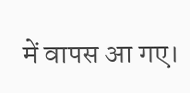में वापस आ गए।